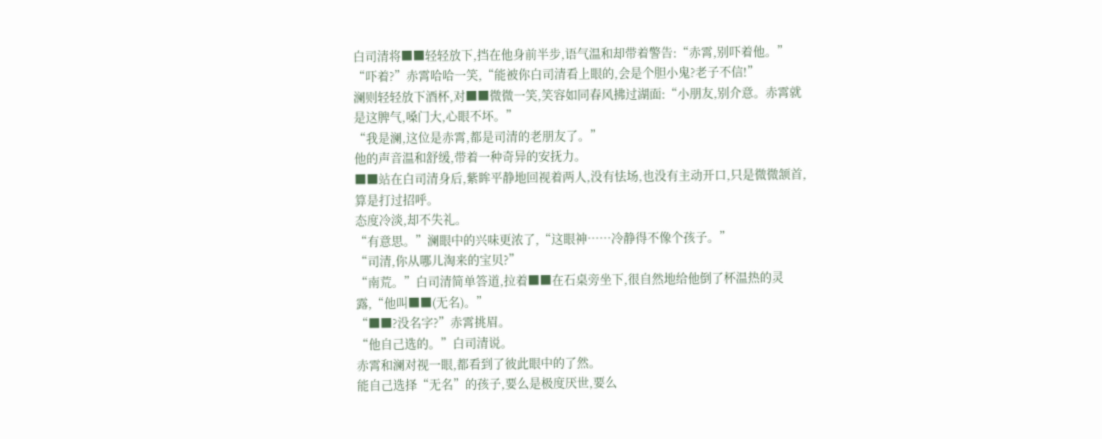白司清将■■轻轻放下,挡在他身前半步,语气温和却带着警告:“赤霄,别吓着他。”
“吓着?”赤霄哈哈一笑,“能被你白司清看上眼的,会是个胆小鬼?老子不信!”
澜则轻轻放下酒杯,对■■微微一笑,笑容如同春风拂过湖面:“小朋友,别介意。赤霄就是这脾气,嗓门大,心眼不坏。”
“我是澜,这位是赤霄,都是司清的老朋友了。”
他的声音温和舒缓,带着一种奇异的安抚力。
■■站在白司清身后,紫眸平静地回视着两人,没有怯场,也没有主动开口,只是微微颔首,算是打过招呼。
态度冷淡,却不失礼。
“有意思。”澜眼中的兴味更浓了,“这眼神……冷静得不像个孩子。”
“司清,你从哪儿淘来的宝贝?”
“南荒。”白司清简单答道,拉着■■在石桌旁坐下,很自然地给他倒了杯温热的灵露,“他叫■■(无名)。”
“■■?没名字?”赤霄挑眉。
“他自己选的。”白司清说。
赤霄和澜对视一眼,都看到了彼此眼中的了然。
能自己选择“无名”的孩子,要么是极度厌世,要么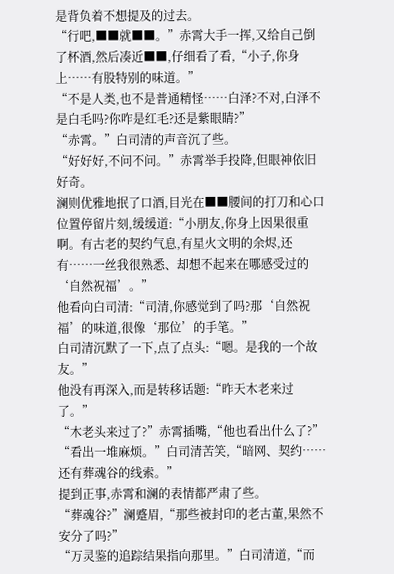是背负着不想提及的过去。
“行吧,■■就■■。”赤霄大手一挥,又给自己倒了杯酒,然后凑近■■,仔细看了看,“小子,你身上……有股特别的味道。”
“不是人类,也不是普通精怪……白泽?不对,白泽不是白毛吗?你咋是红毛?还是紫眼睛?”
“赤霄。”白司清的声音沉了些。
“好好好,不问不问。”赤霄举手投降,但眼神依旧好奇。
澜则优雅地抿了口酒,目光在■■腰间的打刀和心口位置停留片刻,缓缓道:“小朋友,你身上因果很重啊。有古老的契约气息,有星火文明的余烬,还有……一丝我很熟悉、却想不起来在哪感受过的‘自然祝福’。”
他看向白司清:“司清,你感觉到了吗?那‘自然祝福’的味道,很像‘那位’的手笔。”
白司清沉默了一下,点了点头:“嗯。是我的一个故友。”
他没有再深入,而是转移话题:“昨天木老来过了。”
“木老头来过了?”赤霄插嘴,“他也看出什么了?”
“看出一堆麻烦。”白司清苦笑,“暗网、契约……还有葬魂谷的线索。”
提到正事,赤霄和澜的表情都严肃了些。
“葬魂谷?”澜蹙眉,“那些被封印的老古董,果然不安分了吗?”
“万灵鉴的追踪结果指向那里。”白司清道,“而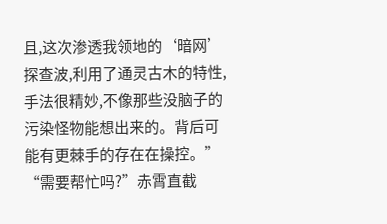且,这次渗透我领地的‘暗网’探查波,利用了通灵古木的特性,手法很精妙,不像那些没脑子的污染怪物能想出来的。背后可能有更棘手的存在在操控。”
“需要帮忙吗?”赤霄直截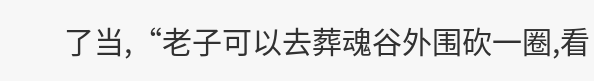了当,“老子可以去葬魂谷外围砍一圈,看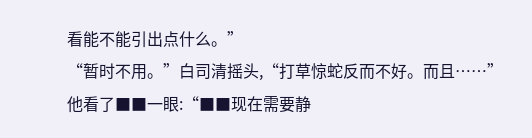看能不能引出点什么。”
“暂时不用。”白司清摇头,“打草惊蛇反而不好。而且……”
他看了■■一眼:“■■现在需要静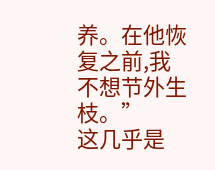养。在他恢复之前,我不想节外生枝。”
这几乎是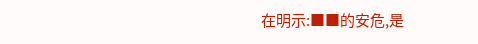在明示:■■的安危,是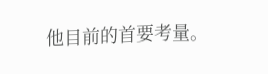他目前的首要考量。